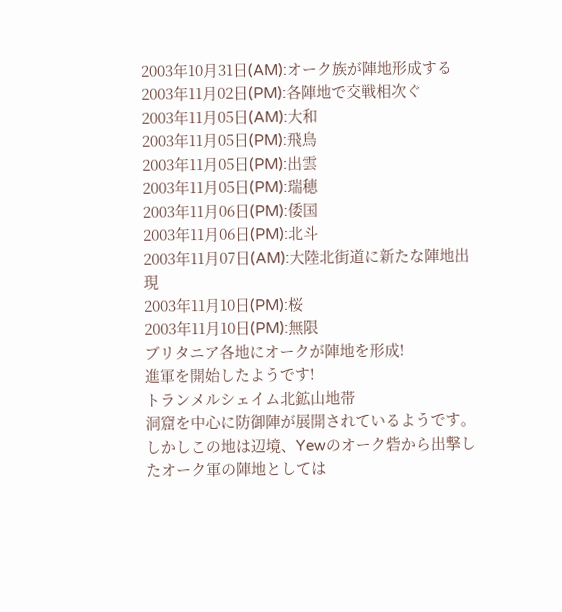2003年10月31日(AM):オーク族が陣地形成する
2003年11月02日(PM):各陣地で交戦相次ぐ
2003年11月05日(AM):大和
2003年11月05日(PM):飛鳥
2003年11月05日(PM):出雲
2003年11月05日(PM):瑞穂
2003年11月06日(PM):倭国
2003年11月06日(PM):北斗
2003年11月07日(AM):大陸北街道に新たな陣地出現
2003年11月10日(PM):桜
2003年11月10日(PM):無限
ブリタニア各地にオークが陣地を形成!
進軍を開始したようです!
トランメルシェイム北鉱山地帯
洞窟を中心に防御陣が展開されているようです。しかしこの地は辺境、Yewのオーク砦から出撃したオーク軍の陣地としては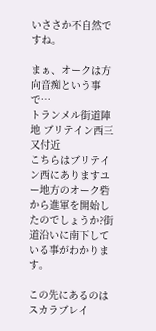いささか不自然ですね。

まぁ、オークは方向音痴という事で…
トランメル街道陣地 ブリテイン西三又付近
こちらはブリテイン西にありますユー地方のオーク砦から進軍を開始したのでしょうか?街道沿いに南下している事がわかります。

この先にあるのはスカラブレイ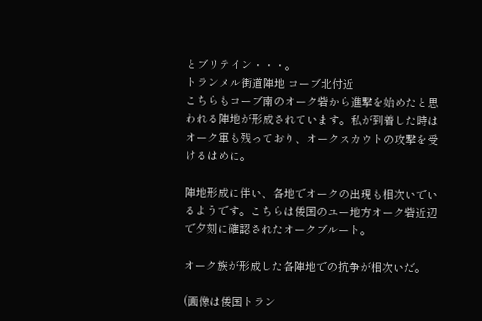とブリテイン・・・。
トランメル街道陣地 コーブ北付近
こちらもコーブ南のオーク砦から進撃を始めたと思われる陣地が形成されています。私が到着した時はオーク軍も残っており、オークスカウトの攻撃を受けるはめに。

陣地形成に伴い、各地でオークの出現も相次いでいるようです。こちらは倭国のユー地方オーク砦近辺で夕刻に確認されたオークブルート。

オーク族が形成した各陣地での抗争が相次いだ。

(画像は倭国トラン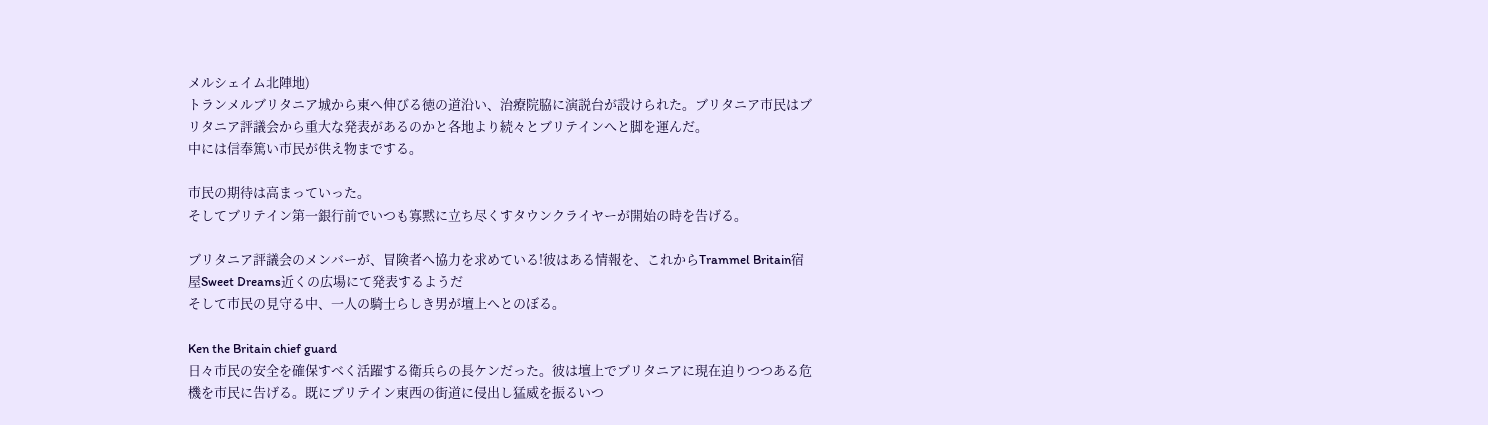メルシェイム北陣地)
トランメルブリタニア城から東へ伸びる徳の道沿い、治療院脇に演説台が設けられた。ブリタニア市民はブリタニア評議会から重大な発表があるのかと各地より続々とブリテインへと脚を運んだ。
中には信奉篤い市民が供え物までする。

市民の期待は高まっていった。
そしてブリテイン第一銀行前でいつも寡黙に立ち尽くすタウンクライヤーが開始の時を告げる。

ブリタニア評議会のメンバーが、冒険者へ協力を求めている!彼はある情報を、これからTrammel Britain宿屋Sweet Dreams近くの広場にて発表するようだ
そして市民の見守る中、一人の騎士らしき男が壇上へとのぼる。

Ken the Britain chief guard
日々市民の安全を確保すべく活躍する衛兵らの長ケンだった。彼は壇上でブリタニアに現在迫りつつある危機を市民に告げる。既にブリテイン東西の街道に侵出し猛威を振るいつ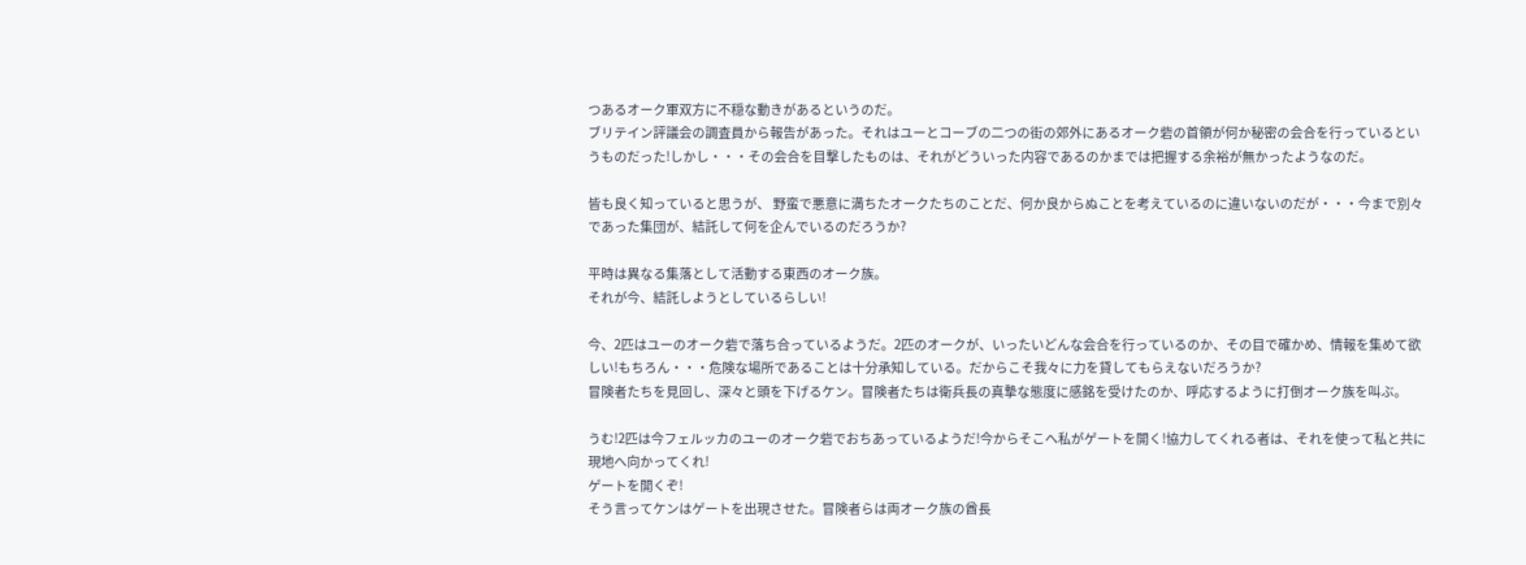つあるオーク軍双方に不穏な動きがあるというのだ。
ブリテイン評議会の調査員から報告があった。それはユーとコーブの二つの街の郊外にあるオーク砦の首領が何か秘密の会合を行っているというものだった!しかし・・・その会合を目撃したものは、それがどういった内容であるのかまでは把握する余裕が無かったようなのだ。

皆も良く知っていると思うが、 野蛮で悪意に満ちたオークたちのことだ、何か良からぬことを考えているのに違いないのだが・・・今まで別々であった集団が、結託して何を企んでいるのだろうか?

平時は異なる集落として活動する東西のオーク族。
それが今、結託しようとしているらしい!

今、2匹はユーのオーク砦で落ち合っているようだ。2匹のオークが、いったいどんな会合を行っているのか、その目で確かめ、情報を集めて欲しい!もちろん・・・危険な場所であることは十分承知している。だからこそ我々に力を貸してもらえないだろうか?
冒険者たちを見回し、深々と頭を下げるケン。冒険者たちは衛兵長の真摯な態度に感銘を受けたのか、呼応するように打倒オーク族を叫ぶ。

うむ!2匹は今フェルッカのユーのオーク砦でおちあっているようだ!今からそこへ私がゲートを開く!協力してくれる者は、それを使って私と共に現地へ向かってくれ!
ゲートを開くぞ!
そう言ってケンはゲートを出現させた。冒険者らは両オーク族の酋長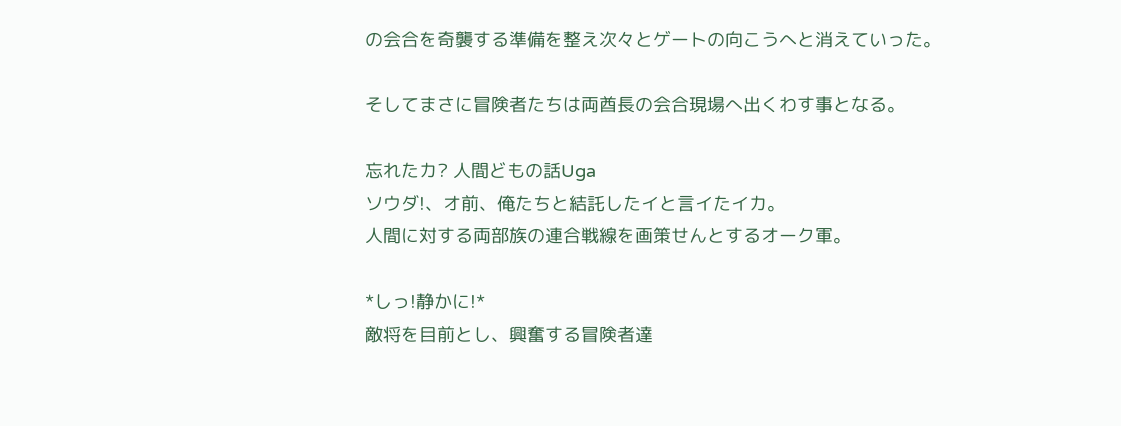の会合を奇襲する準備を整え次々とゲートの向こうへと消えていった。

そしてまさに冒険者たちは両酋長の会合現場へ出くわす事となる。

忘れたカ? 人間どもの話Uga
ソウダ!、オ前、俺たちと結託したイと言イたイカ。
人間に対する両部族の連合戦線を画策せんとするオーク軍。

*しっ!静かに!*
敵将を目前とし、興奮する冒険者達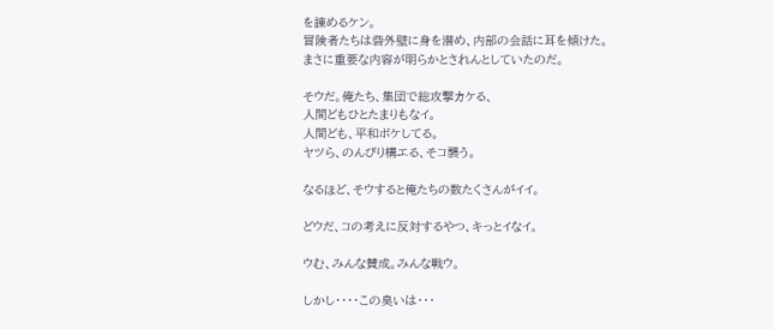を諫めるケン。
冒険者たちは砦外壁に身を潜め、内部の会話に耳を傾けた。
まさに重要な内容が明らかとされんとしていたのだ。

そウだ。俺たち、集団で総攻撃カケる、
人間どもひとたまりもなイ。
人間ども、平和ボケしてる。
ヤツら、のんびり構エる、そコ襲う。

なるほど、そウすると俺たちの数たくさんがイイ。

どウだ、コの考えに反対するやつ、キっとイなイ。

ウむ、みんな賛成。みんな戦ウ。

しかし・・・・この臭いは・・・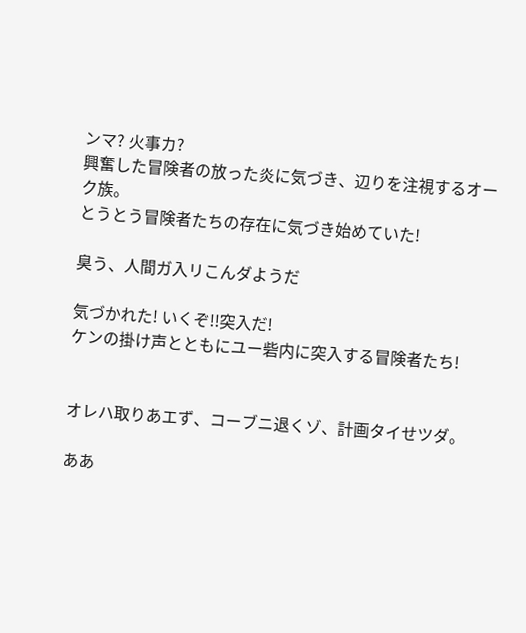ンマ? 火事カ?
興奮した冒険者の放った炎に気づき、辺りを注視するオーク族。
とうとう冒険者たちの存在に気づき始めていた!

臭う、人間ガ入リこんダようだ

気づかれた! いくぞ!!突入だ!
ケンの掛け声とともにユー砦内に突入する冒険者たち!


オレハ取りあエず、コーブニ退くゾ、計画タイせツダ。

ああ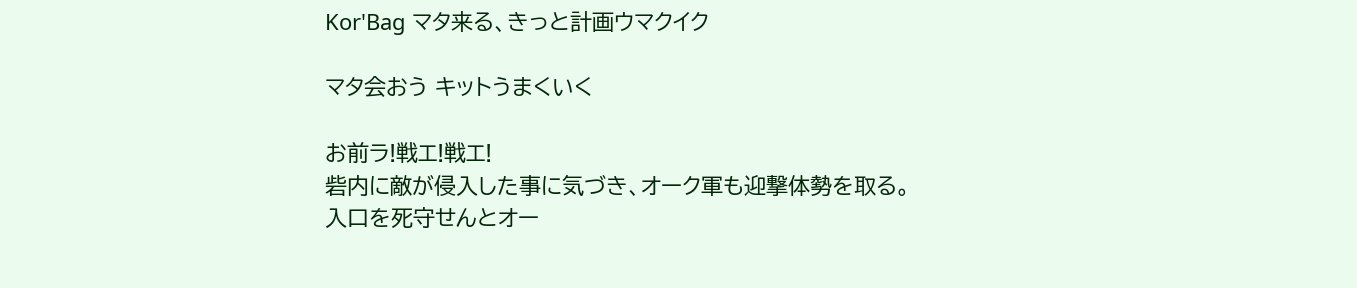Kor'Bag マタ来る、きっと計画ウマクイク

マタ会おう キットうまくいく

お前ラ!戦エ!戦エ!
砦内に敵が侵入した事に気づき、オーク軍も迎撃体勢を取る。
入口を死守せんとオー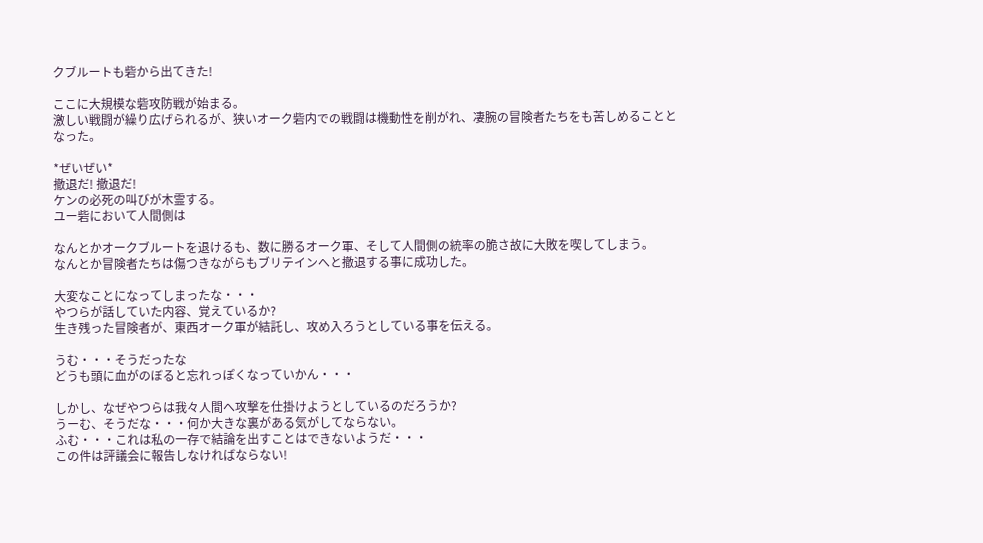クブルートも砦から出てきた!

ここに大規模な砦攻防戦が始まる。
激しい戦闘が繰り広げられるが、狭いオーク砦内での戦闘は機動性を削がれ、凄腕の冒険者たちをも苦しめることとなった。

*ぜいぜい*
撤退だ! 撤退だ!
ケンの必死の叫びが木霊する。
ユー砦において人間側は

なんとかオークブルートを退けるも、数に勝るオーク軍、そして人間側の統率の脆さ故に大敗を喫してしまう。
なんとか冒険者たちは傷つきながらもブリテインへと撤退する事に成功した。

大変なことになってしまったな・・・
やつらが話していた内容、覚えているか?
生き残った冒険者が、東西オーク軍が結託し、攻め入ろうとしている事を伝える。

うむ・・・そうだったな
どうも頭に血がのぼると忘れっぽくなっていかん・・・

しかし、なぜやつらは我々人間へ攻撃を仕掛けようとしているのだろうか?
うーむ、そうだな・・・何か大きな裏がある気がしてならない。
ふむ・・・これは私の一存で結論を出すことはできないようだ・・・
この件は評議会に報告しなければならない!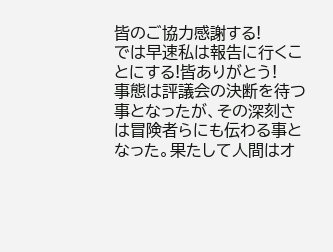皆のご協力感謝する!
では早速私は報告に行くことにする!皆ありがとう!
事態は評議会の決断を待つ事となったが、その深刻さは冒険者らにも伝わる事となった。果たして人間はオ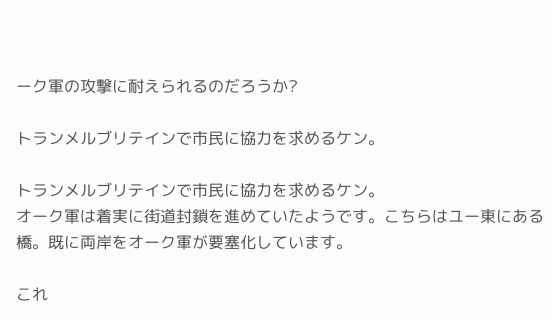ーク軍の攻撃に耐えられるのだろうか?

トランメルブリテインで市民に協力を求めるケン。

トランメルブリテインで市民に協力を求めるケン。
オーク軍は着実に街道封鎖を進めていたようです。こちらはユー東にある橋。既に両岸をオーク軍が要塞化しています。

これ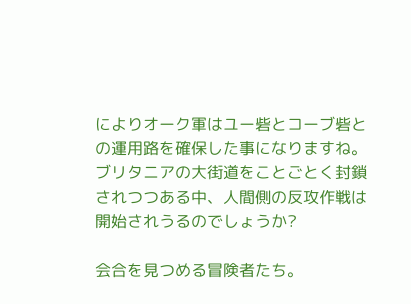によりオーク軍はユー砦とコーブ砦との運用路を確保した事になりますね。ブリタニアの大街道をことごとく封鎖されつつある中、人間側の反攻作戦は開始されうるのでしょうか?

会合を見つめる冒険者たち。